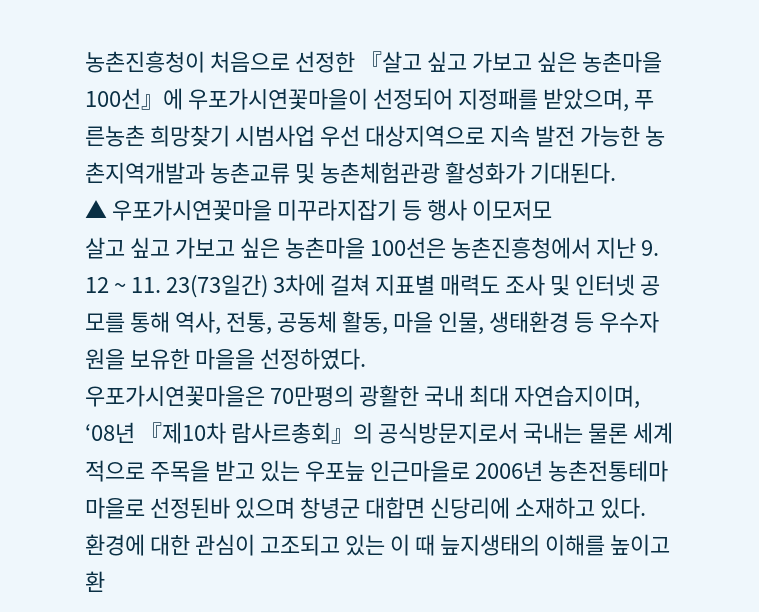농촌진흥청이 처음으로 선정한 『살고 싶고 가보고 싶은 농촌마을 100선』에 우포가시연꽃마을이 선정되어 지정패를 받았으며, 푸른농촌 희망찾기 시범사업 우선 대상지역으로 지속 발전 가능한 농촌지역개발과 농촌교류 및 농촌체험관광 활성화가 기대된다.
▲ 우포가시연꽃마을 미꾸라지잡기 등 행사 이모저모
살고 싶고 가보고 싶은 농촌마을 100선은 농촌진흥청에서 지난 9. 12 ~ 11. 23(73일간) 3차에 걸쳐 지표별 매력도 조사 및 인터넷 공모를 통해 역사, 전통, 공동체 활동, 마을 인물, 생태환경 등 우수자원을 보유한 마을을 선정하였다.
우포가시연꽃마을은 70만평의 광활한 국내 최대 자연습지이며, ‘08년 『제10차 람사르총회』의 공식방문지로서 국내는 물론 세계적으로 주목을 받고 있는 우포늪 인근마을로 2006년 농촌전통테마마을로 선정된바 있으며 창녕군 대합면 신당리에 소재하고 있다.
환경에 대한 관심이 고조되고 있는 이 때 늪지생태의 이해를 높이고 환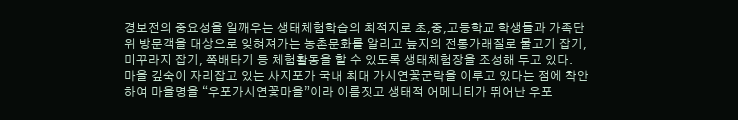경보전의 중요성을 일깨우는 생태체험학습의 최적지로 초,중,고등학교 학생들과 가족단위 방문객을 대상으로 잊혀져가는 농촌문화를 알리고 늪지의 전통가래질로 물고기 잡기, 미꾸라지 잡기, 쪽배타기 등 체험활동을 할 수 있도록 생태체험장을 조성해 두고 있다.
마을 깊숙이 자리잡고 있는 사지포가 국내 최대 가시연꽃군락을 이루고 있다는 점에 착안하여 마을명을 “우포가시연꽃마을”이라 이름짓고 생태적 어메니티가 뛰어난 우포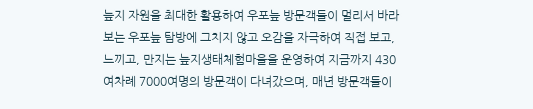늪지 자원을 최대한 활용하여 우포늪 방문객들이 멀리서 바라보는 우포늪 탐방에 그치지 않고 오감을 자극하여 직접 보고, 느끼고, 만지는 늪지생태체험마을을 운영하여 지금까지 430여차례 7000여명의 방문객이 다녀갔으며, 매년 방문객들이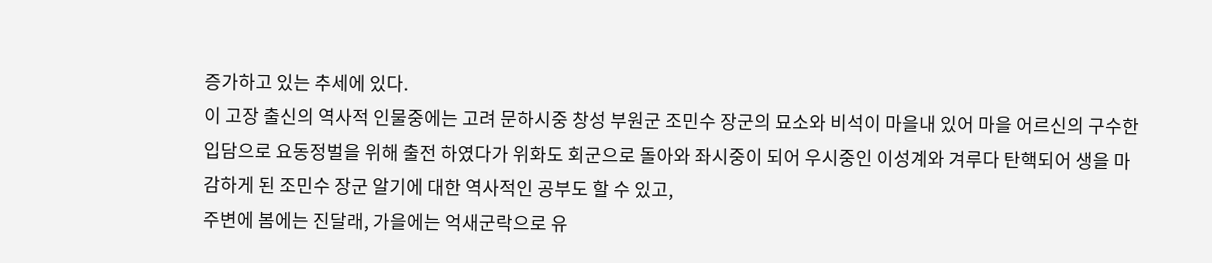증가하고 있는 추세에 있다.
이 고장 출신의 역사적 인물중에는 고려 문하시중 창성 부원군 조민수 장군의 묘소와 비석이 마을내 있어 마을 어르신의 구수한 입담으로 요동정벌을 위해 출전 하였다가 위화도 회군으로 돌아와 좌시중이 되어 우시중인 이성계와 겨루다 탄핵되어 생을 마감하게 된 조민수 장군 알기에 대한 역사적인 공부도 할 수 있고,
주변에 봄에는 진달래, 가을에는 억새군락으로 유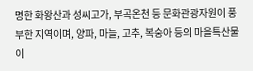명한 화왕산과 성씨고가, 부곡온천 등 문화관광자원이 풍부한 지역이며, 양파, 마늘, 고추, 복숭아 등의 마을특산물이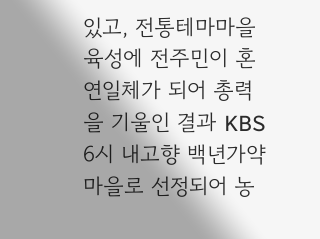있고, 전통테마마을 육성에 전주민이 혼연일체가 되어 총력을 기울인 결과 KBS 6시 내고향 백년가약 마을로 선정되어 농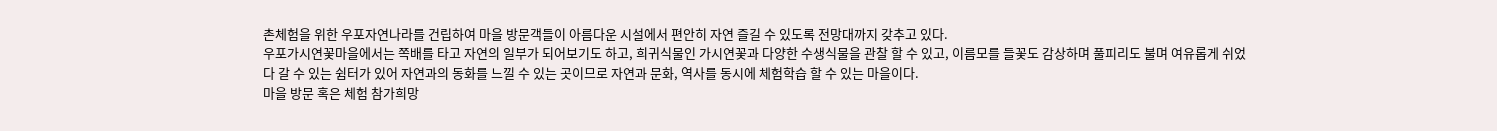촌체험을 위한 우포자연나라를 건립하여 마을 방문객들이 아름다운 시설에서 편안히 자연 즐길 수 있도록 전망대까지 갖추고 있다.
우포가시연꽃마을에서는 쪽배를 타고 자연의 일부가 되어보기도 하고, 희귀식물인 가시연꽃과 다양한 수생식물을 관찰 할 수 있고, 이름모를 들꽃도 감상하며 풀피리도 불며 여유롭게 쉬었다 갈 수 있는 쉼터가 있어 자연과의 동화를 느낄 수 있는 곳이므로 자연과 문화, 역사를 동시에 체험학습 할 수 있는 마을이다.
마을 방문 혹은 체험 참가희망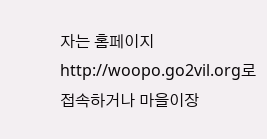자는 홈페이지 http://woopo.go2vil.org로 접속하거나 마을이장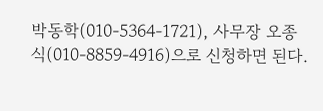박동학(010-5364-1721), 사무장 오종식(010-8859-4916)으로 신청하면 된다.